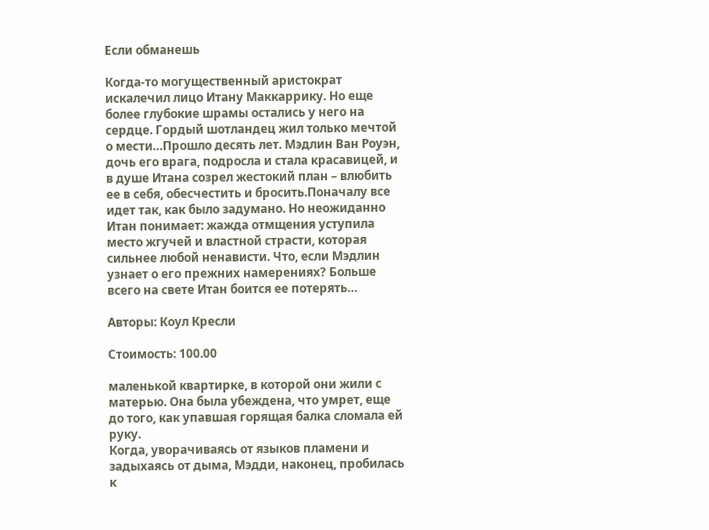Если обманешь

Когда-то могущественный аристократ искалечил лицо Итану Маккаррику. Но еще более глубокие шрамы остались у него на сердце. Гордый шотландец жил только мечтой о мести…Прошло десять лет. Мэдлин Ван Роуэн, дочь его врага, подросла и стала красавицей, и в душе Итана созрел жестокий план – влюбить ее в себя, обесчестить и бросить.Поначалу все идет так, как было задумано. Но неожиданно Итан понимает: жажда отмщения уступила место жгучей и властной страсти, которая сильнее любой ненависти. Что, если Мэдлин узнает о его прежних намерениях? Больше всего на свете Итан боится ее потерять…

Авторы: Коул Кресли

Стоимость: 100.00

маленькой квартирке, в которой они жили с матерью. Она была убеждена, что умрет, еще до того, как упавшая горящая балка сломала ей руку.
Когда, уворачиваясь от языков пламени и задыхаясь от дыма, Мэдди, наконец, пробилась к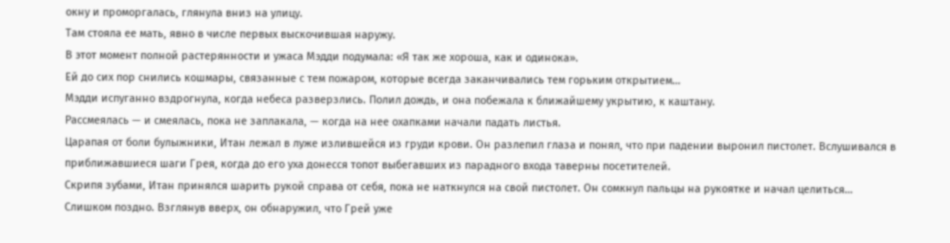окну и проморгалась, глянула вниз на улицу.
Там стояла ее мать, явно в числе первых выскочившая наружу.
В этот момент полной растерянности и ужаса Мэдди подумала: «Я так же хороша, как и одинока».
Ей до сих пор снились кошмары, связанные с тем пожаром, которые всегда заканчивались тем горьким открытием…
Мэдди испуганно вздрогнула, когда небеса разверзлись. Полил дождь, и она побежала к ближайшему укрытию, к каштану.
Рассмеялась — и смеялась, пока не заплакала, — когда на нее охапками начали падать листья.
Царапая от боли булыжники, Итан лежал в луже излившейся из груди крови. Он разлепил глаза и понял, что при падении выронил пистолет. Вслушивался в приближавшиеся шаги Грея, когда до его уха донесся топот выбегавших из парадного входа таверны посетителей.
Скрипя зубами, Итан принялся шарить рукой справа от себя, пока не наткнулся на свой пистолет. Он сомкнул пальцы на рукоятке и начал целиться…
Слишком поздно. Взглянув вверх, он обнаружил, что Грей уже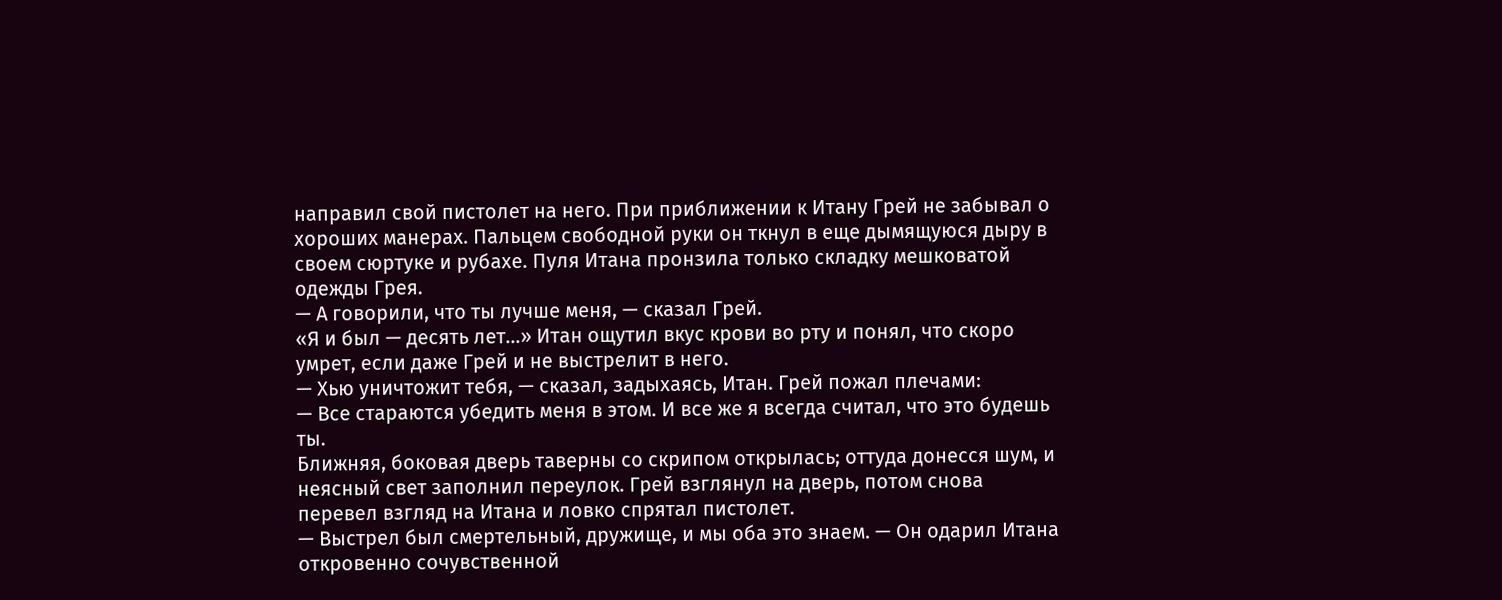направил свой пистолет на него. При приближении к Итану Грей не забывал о хороших манерах. Пальцем свободной руки он ткнул в еще дымящуюся дыру в своем сюртуке и рубахе. Пуля Итана пронзила только складку мешковатой одежды Грея.
— А говорили, что ты лучше меня, — сказал Грей.
«Я и был — десять лет…» Итан ощутил вкус крови во рту и понял, что скоро умрет, если даже Грей и не выстрелит в него.
— Хью уничтожит тебя, — сказал, задыхаясь, Итан. Грей пожал плечами:
— Все стараются убедить меня в этом. И все же я всегда считал, что это будешь ты.
Ближняя, боковая дверь таверны со скрипом открылась; оттуда донесся шум, и неясный свет заполнил переулок. Грей взглянул на дверь, потом снова перевел взгляд на Итана и ловко спрятал пистолет.
— Выстрел был смертельный, дружище, и мы оба это знаем. — Он одарил Итана откровенно сочувственной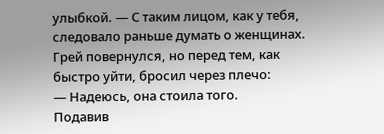улыбкой. — С таким лицом, как у тебя, следовало раньше думать о женщинах.
Грей повернулся, но перед тем, как быстро уйти, бросил через плечо:
— Надеюсь, она стоила того.
Подавив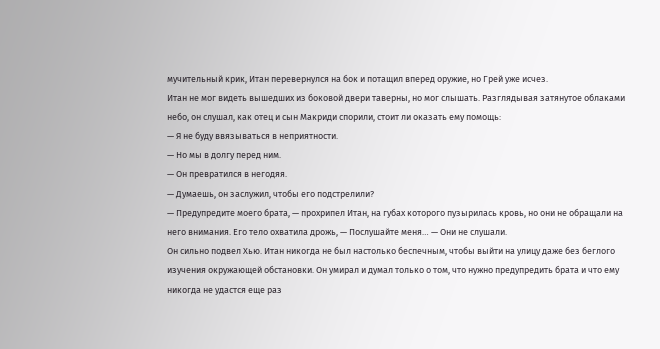мучительный крик, Итан перевернулся на бок и потащил вперед оружие, но Грей уже исчез.
Итан не мог видеть вышедших из боковой двери таверны, но мог слышать. Разглядывая затянутое облаками небо, он слушал, как отец и сын Макриди спорили, стоит ли оказать ему помощь:
— Я не буду ввязываться в неприятности.
— Но мы в долгу перед ним.
— Он превратился в негодяя.
— Думаешь, он заслужил, чтобы его подстрелили?
— Предупредите моего брата, — прохрипел Итан, на губах которого пузырилась кровь, но они не обращали на него внимания. Его тело охватила дрожь, — Послушайте меня… — Они не слушали.
Он сильно подвел Хью. Итан никогда не был настолько беспечным, чтобы выйти на улицу даже без беглого изучения окружающей обстановки. Он умирал и думал только о том, что нужно предупредить брата и что ему никогда не удастся еще раз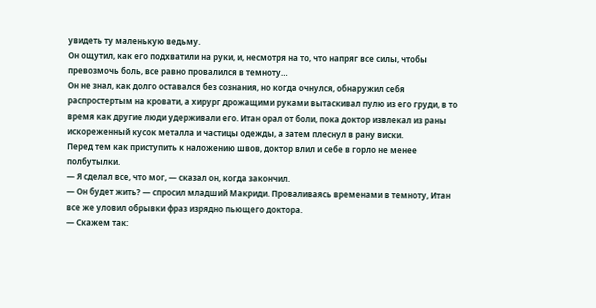увидеть ту маленькую ведьму.
Он ощутил, как его подхватили на руки, и, несмотря на то, что напряг все силы, чтобы превозмочь боль, все равно провалился в темноту…
Он не знал, как долго оставался без сознания, но когда очнулся, обнаружил себя распростертым на кровати, а хирург дрожащими руками вытаскивал пулю из его груди, в то время как другие люди удерживали его. Итан орал от боли, пока доктор извлекал из раны искореженный кусок металла и частицы одежды, а затем плеснул в рану виски.
Перед тем как приступить к наложению швов, доктор влил и себе в горло не менее полбутылки.
— Я сделал все, что мог, — сказал он, когда закончил.
— Он будет жить? — спросил младший Макриди. Проваливаясь временами в темноту, Итан все же уловил обрывки фраз изрядно пьющего доктора.
— Скажем так: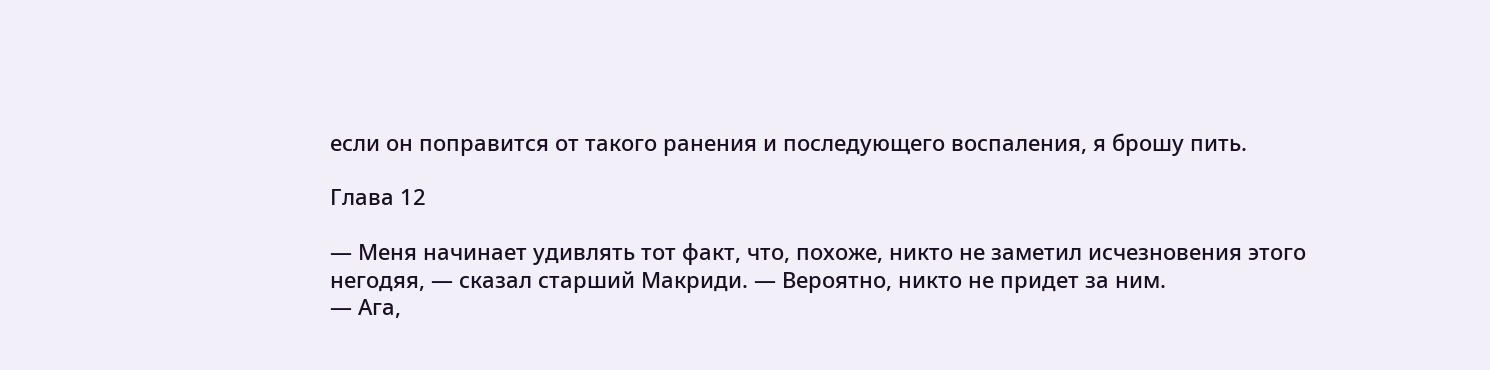если он поправится от такого ранения и последующего воспаления, я брошу пить.

Глава 12

— Меня начинает удивлять тот факт, что, похоже, никто не заметил исчезновения этого негодяя, — сказал старший Макриди. — Вероятно, никто не придет за ним.
— Ага,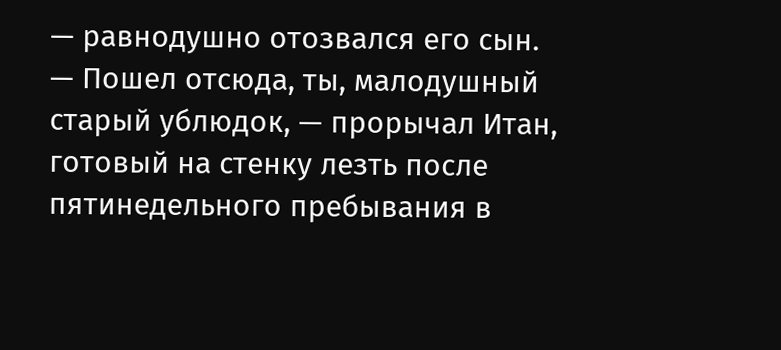— равнодушно отозвался его сын.
— Пошел отсюда, ты, малодушный старый ублюдок, — прорычал Итан, готовый на стенку лезть после пятинедельного пребывания в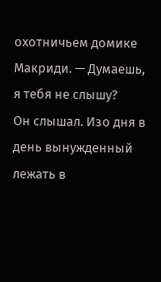охотничьем домике Макриди. — Думаешь, я тебя не слышу?
Он слышал. Изо дня в день вынужденный лежать в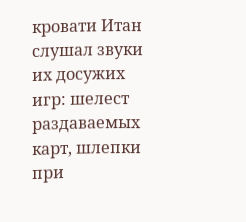кровати Итан слушал звуки их досужих игр: шелест раздаваемых карт, шлепки при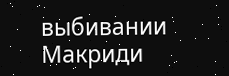выбивании Макриди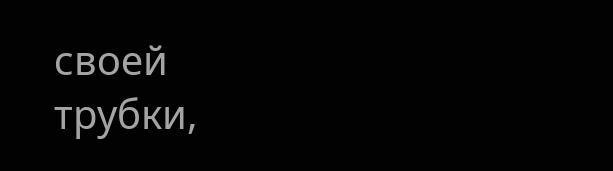своей трубки,